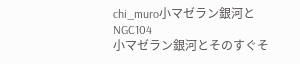chi_muro小マゼラン銀河とNGC104
小マゼラン銀河とそのすぐそ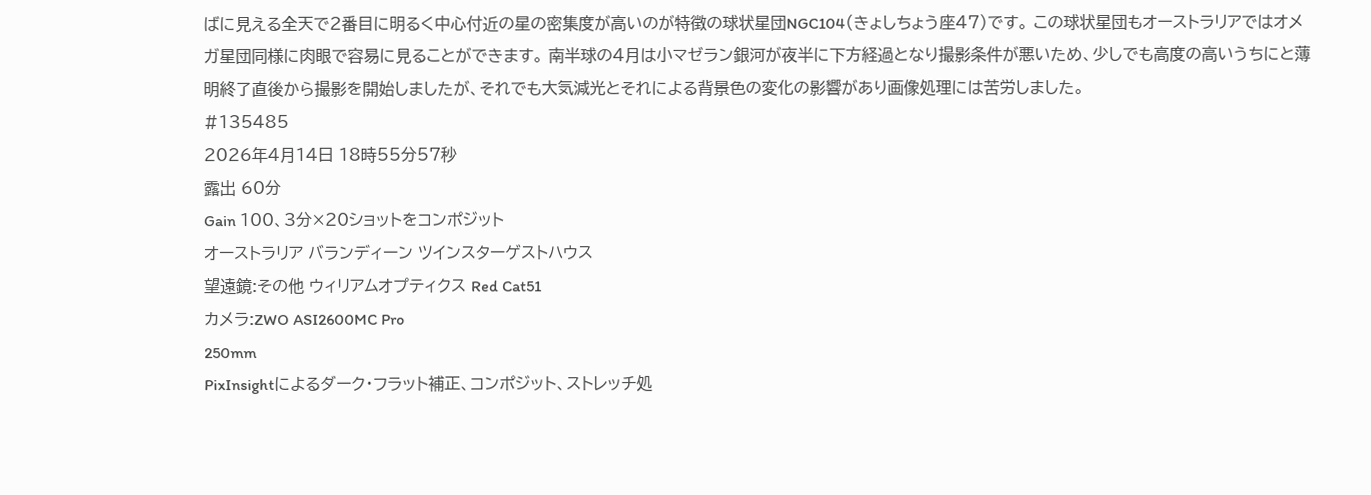ばに見える全天で2番目に明るく中心付近の星の密集度が高いのが特徴の球状星団NGC104(きょしちょう座47)です。 この球状星団もオーストラリアではオメガ星団同様に肉眼で容易に見ることができます。 南半球の4月は小マゼラン銀河が夜半に下方経過となり撮影条件が悪いため、少しでも高度の高いうちにと薄明終了直後から撮影を開始しましたが、それでも大気減光とそれによる背景色の変化の影響があり画像処理には苦労しました。
#135485
2026年4月14日 18時55分57秒
露出 60分
Gain 100、3分×20ショットをコンポジット
オーストラリア バランディーン ツインスターゲストハウス
望遠鏡:その他 ウィリアムオプティクス Red Cat51
カメラ:ZWO ASI2600MC Pro
250mm
PixInsightによるダーク・フラット補正、コンポジット、ストレッチ処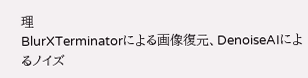理
BlurXTerminatorによる画像復元、DenoiseAIによるノイズ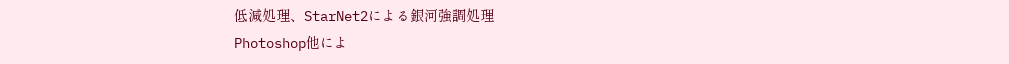低減処理、StarNet2による銀河強調処理
Photoshop他によ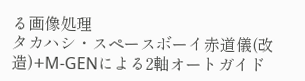る画像処理
タカハシ・スペースボーイ赤道儀(改造)+M-GENによる2軸オートガイド